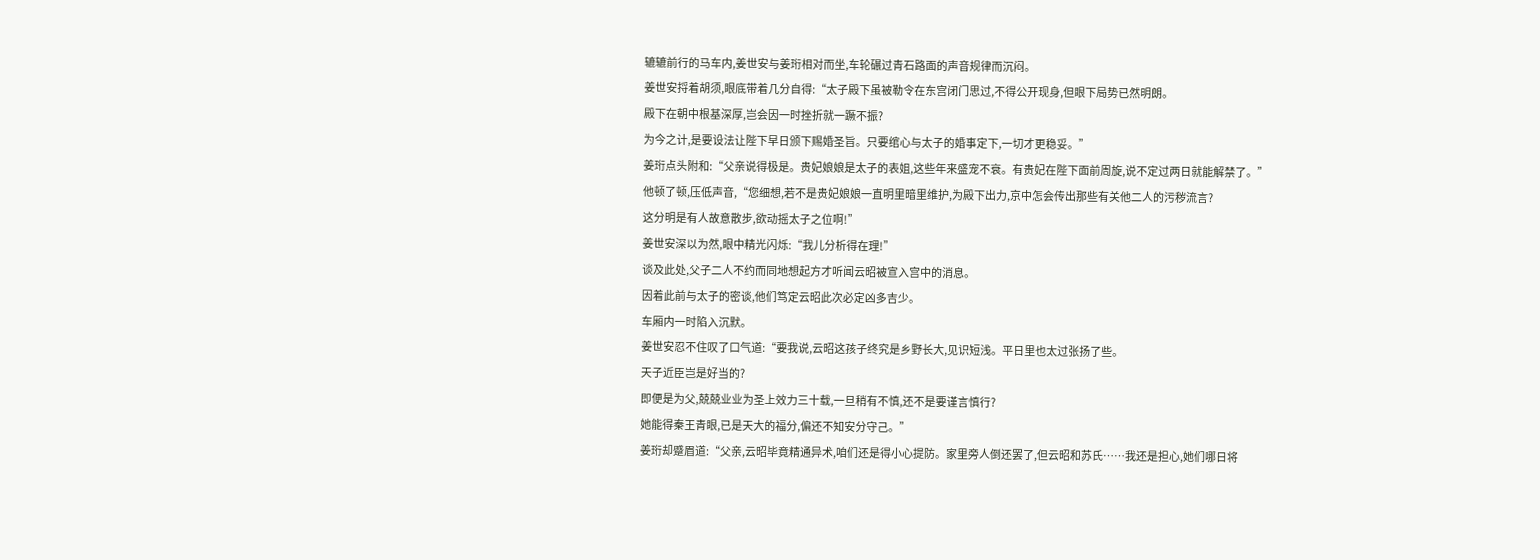辘辘前行的马车内,姜世安与姜珩相对而坐,车轮碾过青石路面的声音规律而沉闷。
姜世安捋着胡须,眼底带着几分自得:“太子殿下虽被勒令在东宫闭门思过,不得公开现身,但眼下局势已然明朗。
殿下在朝中根基深厚,岂会因一时挫折就一蹶不振?
为今之计,是要设法让陛下早日颁下赐婚圣旨。只要绾心与太子的婚事定下,一切才更稳妥。”
姜珩点头附和:“父亲说得极是。贵妃娘娘是太子的表姐,这些年来盛宠不衰。有贵妃在陛下面前周旋,说不定过两日就能解禁了。”
他顿了顿,压低声音,“您细想,若不是贵妃娘娘一直明里暗里维护,为殿下出力,京中怎会传出那些有关他二人的污秽流言?
这分明是有人故意散步,欲动摇太子之位啊!”
姜世安深以为然,眼中精光闪烁:“我儿分析得在理!”
谈及此处,父子二人不约而同地想起方才听闻云昭被宣入宫中的消息。
因着此前与太子的密谈,他们笃定云昭此次必定凶多吉少。
车厢内一时陷入沉默。
姜世安忍不住叹了口气道:“要我说,云昭这孩子终究是乡野长大,见识短浅。平日里也太过张扬了些。
天子近臣岂是好当的?
即便是为父,兢兢业业为圣上效力三十载,一旦稍有不慎,还不是要谨言慎行?
她能得秦王青眼,已是天大的福分,偏还不知安分守己。”
姜珩却蹙眉道:“父亲,云昭毕竟精通异术,咱们还是得小心提防。家里旁人倒还罢了,但云昭和苏氏……我还是担心,她们哪日将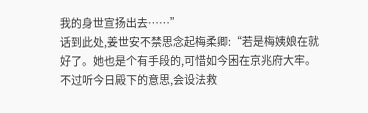我的身世宣扬出去……”
话到此处,姜世安不禁思念起梅柔卿:“若是梅姨娘在就好了。她也是个有手段的,可惜如今困在京兆府大牢。
不过听今日殿下的意思,会设法救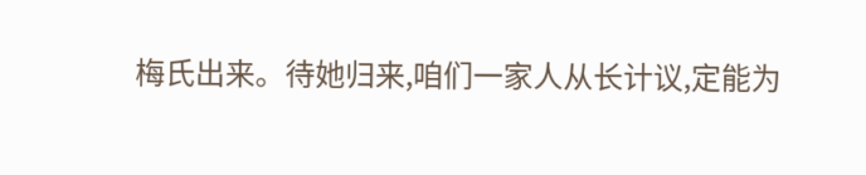梅氏出来。待她归来,咱们一家人从长计议,定能为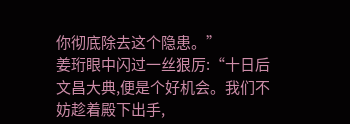你彻底除去这个隐患。”
姜珩眼中闪过一丝狠厉:“十日后文昌大典,便是个好机会。我们不妨趁着殿下出手,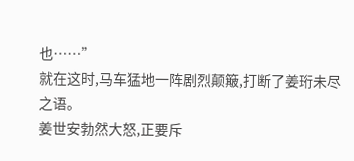也……”
就在这时,马车猛地一阵剧烈颠簸,打断了姜珩未尽之语。
姜世安勃然大怒,正要斥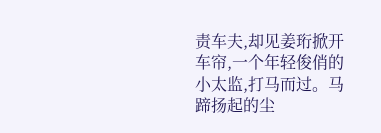责车夫,却见姜珩掀开车帘,一个年轻俊俏的小太监,打马而过。马蹄扬起的尘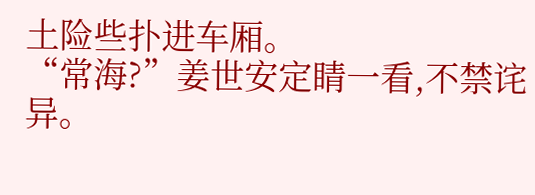土险些扑进车厢。
“常海?”姜世安定睛一看,不禁诧异。